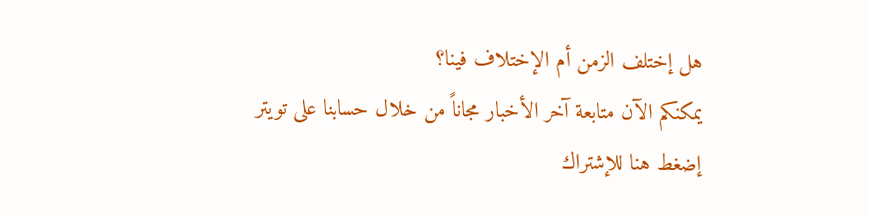هل إختلف الزمن أم الإختلاف فينا؟
يمكنكم الآن متابعة آخر الأخبار مجاناً من خلال حسابنا على تويتر
إضغط هنا للإشتراك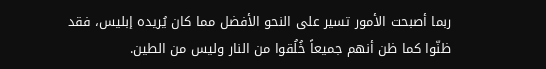ربما أصبحت الأمور تسير على النحو الأفضل مما كان يُريده إبليس، فقد ظنّوا كما ظن أنهم جميعاً خُلُقوا من النار وليس من الطين.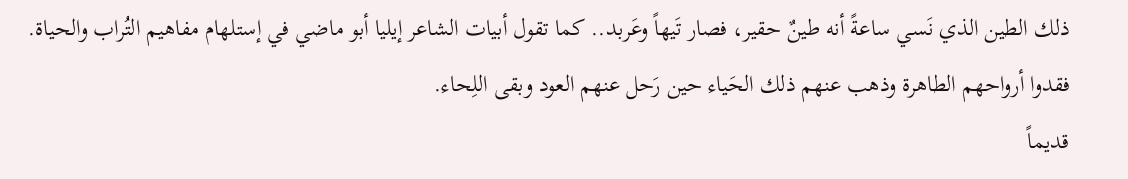ذلك الطين الذي نَسي ساعةً أنه طينٌ حقير، فصار تَيهاً وعَربد.. كما تقول أبيات الشاعر إيليا أبو ماضي في إستلهام مفاهيم التُراب والحياة.
فقدوا أرواحهم الطاهرة وذهب عنهم ذلك الحَياء حين رَحل عنهم العود وبقى اللِحاء.
قديماً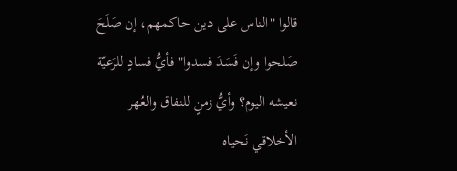قالوا "الناس على دين حاكمهم، إن صَلَحَ صَلحوا وإن فَسَدَ فسدوا" فأيُّ فسادٍ للرَعيّة نعيشه اليوم؟ وأيُّ زمنٍ للنفاق والعُهر الأخلاقي نَحياه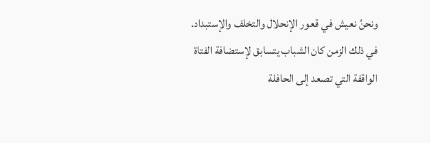ونحنُ نعيش في قعور الإنحلال والتخلف والإستبداد.
في ذلك الزمن كان الشباب يتسابق لإستضافة الفتاة الواقفة التي تصعد إلى الحافلة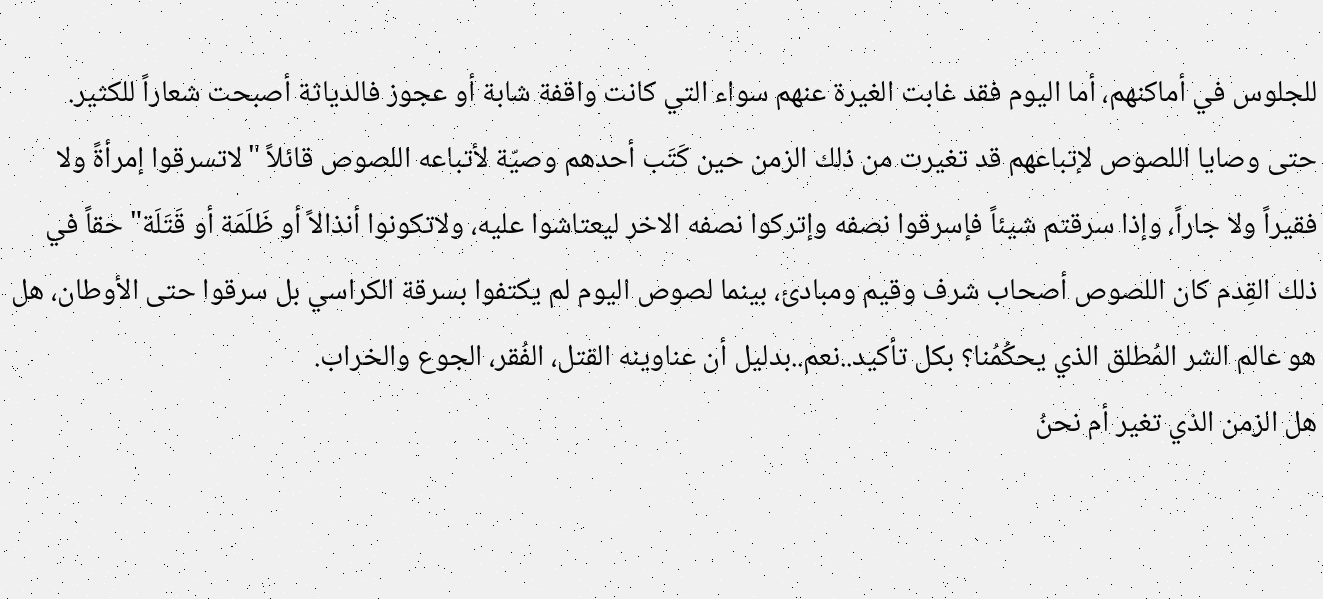للجلوس في أماكنهم، أما اليوم فقد غابت الغيرة عنهم سواء التي كانت واقفة شابة أو عجوز فالدياثة أصبحت شعاراً للكثير.
حتى وصايا اللصوص لإتباعهم قد تغيرت من ذلك الزمن حين كَتَب أحدهم وصيّة لأتباعه اللصوص قائلاً "لاتسرقوا إمرأةً ولا فقيراً ولا جاراً، وإذا سرقتم شيئاً فإسرقوا نصفه وإتركوا نصفه الاخر ليعتاشوا عليه، ولاتكونوا أنذالاً أو ظَلَمَة أو قَتَلَة" حقاً في ذلك القِدم كان اللصوص أصحاب شرف وقيم ومبادئ، بينما لصوص اليوم لم يكتفوا بسرقة الكراسي بل سرقوا حتى الأوطان، هل هو عالم الشر المُطلق الذي يحكُمُنا؟ بكل تأكيد..نعم..بدليل أن عناوينه القتل، الفُقر، الجوع والخراب.
هل الزمن الذي تغير أم نحنُ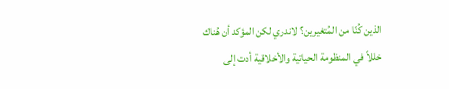الذين كُنّا من المُتغيرين؟ لاندري لكن المؤكد أن هُناك خللاً في المنظومة الحياتية والأخلاقية أدت إلى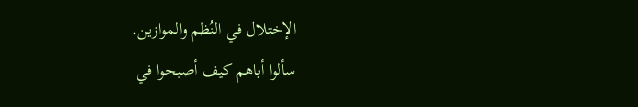الإختلال في النُظم والموازين.
سألوا أباهم كيف أصبحوا في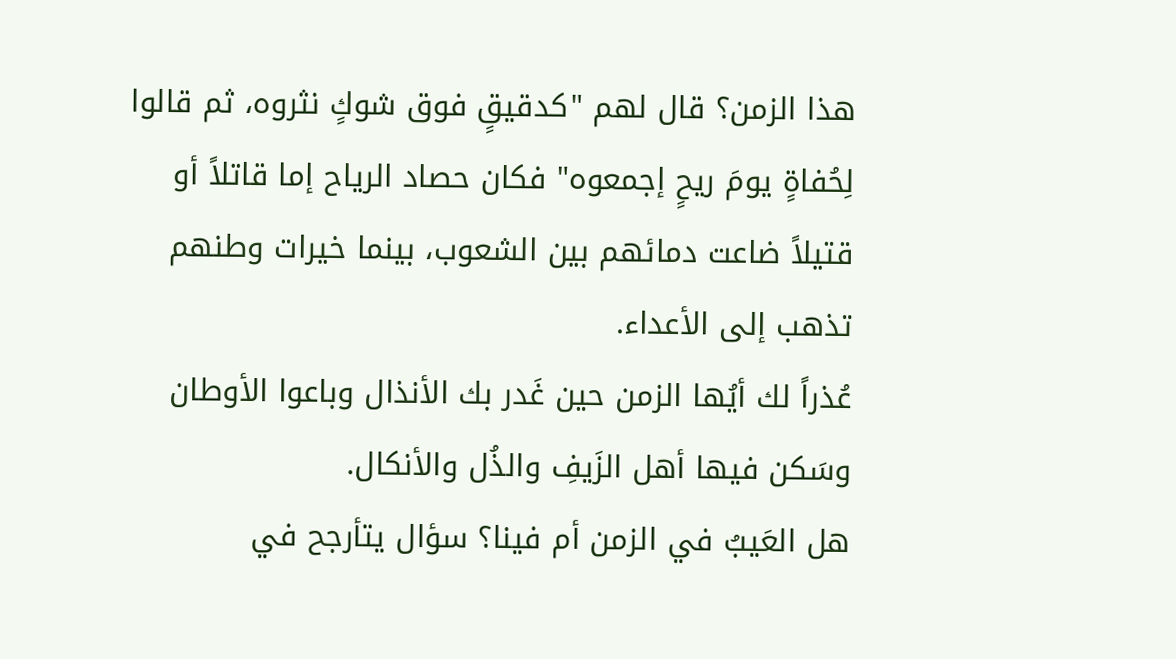هذا الزمن؟ قال لهم "كدقيقٍ فوق شوكٍ نثروه، ثم قالوا لِحُفاةٍ يومَ ريحٍ إجمعوه" فكان حصاد الرياح إما قاتلاً أو قتيلاً ضاعت دمائهم بين الشعوب، بينما خيرات وطنهم تذهب إلى الأعداء.
عُذراً لك أيُها الزمن حين غَدر بك الأنذال وباعوا الأوطان وسَكن فيها أهل الزَيفِ والذُل والأنكال.
هل العَيبُ في الزمن أم فينا؟ سؤال يتأرجح في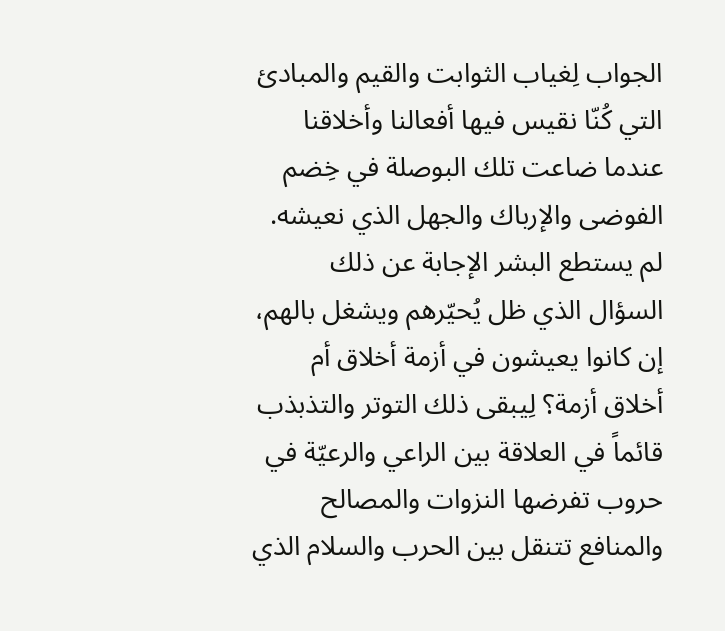الجواب لِغياب الثوابت والقيم والمبادئ التي كُنّا نقيس فيها أفعالنا وأخلاقنا عندما ضاعت تلك البوصلة في خِضم الفوضى والإرباك والجهل الذي نعيشه.
لم يستطع البشر الإجابة عن ذلك السؤال الذي ظل يُحيّرهم ويشغل بالهم، إن كانوا يعيشون في أزمة أخلاق أم أخلاق أزمة؟ لِيبقى ذلك التوتر والتذبذب قائماً في العلاقة بين الراعي والرعيّة في حروب تفرضها النزوات والمصالح والمنافع تتنقل بين الحرب والسلام الذي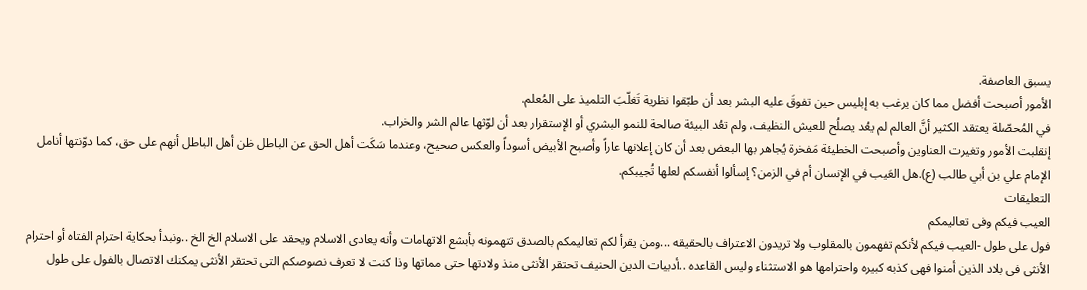يسبق العاصفة.
الأمور أصبحت أفضل مما كان يرغب به إبليس حين تفوقَ عليه البشر بعد أن طبّقوا نظرية تَغلّبَ التلميذ على المُعلم.
في المُحصّلة يعتقد الكثير أنَّ العالم لم يعُد يصلُح للعيش النظيف، ولم تعُد البيئة صالحة للنمو البشري أو الإستقرار بعد أن لوّثها عالم الشر والخراب.
إنقلبت الأمور وتغيرت العناوين وأصبحت الخطيئة مَفخرة يُجاهر بها البعض بعد أن كان إعلانها عاراً وأصبح الأبيض أسوداً والعكس صحيح، وعندما سَكَت أهل الحق عن الباطل ظن أهل الباطل أنهم على حق، كما دوّنتها أنامل الإمام علي بن أبي طالب (ع).هل العَيب في الإنسان أم في الزمن؟ إسألوا أنفسكم لعلها تُجيبكم.
التعليقات
العيب فيكم وفى تعاليمكم
فول على طول -العيب فيكم لأنكم تفهمون بالمقلوب ولا تريدون الاعتراف بالحقيقه ...ومن يقرأ لكم تعاليمكم بالصدق تتهمونه بأبشع الاتهامات وأنه يعادى الاسلام ويحقد على الاسلام الخ الخ ..ونبدأ بحكاية احترام الفتاه أو احترام الأنثى فى بلاد الذين أمنوا فهى كذبه كبيره واحترامها هو الاستثناء وليس القاعده ..أدبيات الدين الحنيف تحتقر الأنثى منذ ولادتها حتى مماتها وذا كنت لا تعرف نصوصكم التى تحتقر الأنثى يمكنك الاتصال بالفول على طول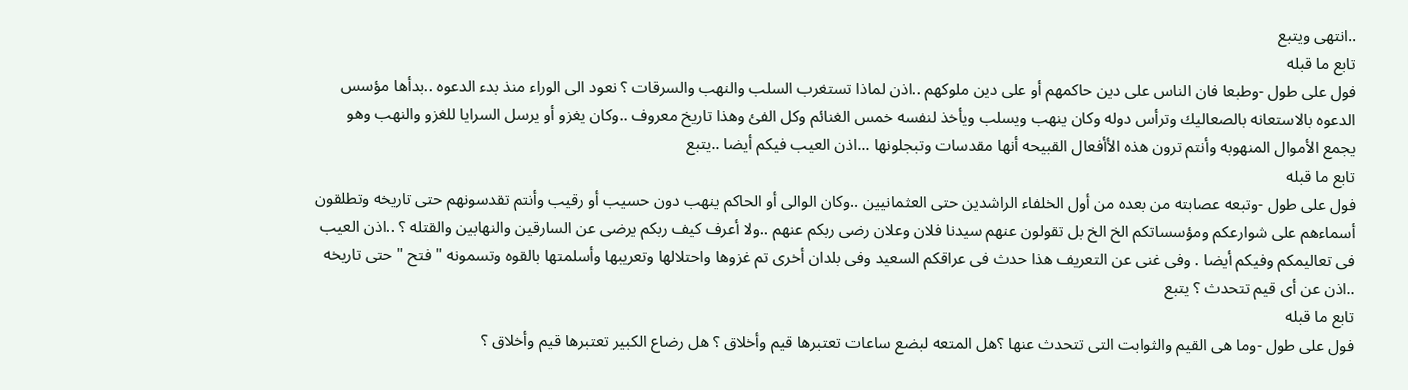..انتهى ويتبع
تابع ما قبله
فول على طول -وطبعا فان الناس على دين حاكمهم أو على دين ملوكهم ..اذن لماذا تستغرب السلب والنهب والسرقات ؟ نعود الى الوراء منذ بدء الدعوه ..بدأها مؤسس الدعوه بالاستعانه بالصعاليك وترأس دوله وكان ينهب ويسلب ويأخذ لنفسه خمس الغنائم وكل الفئ وهذا تاريخ معروف ..وكان يغزو أو يرسل السرايا للغزو والنهب وهو يجمع الأموال المنهوبه وأنتم ترون هذه الأأفعال القبيحه أنها مقدسات وتبجلونها ...اذن العيب فيكم أيضا ..يتبع
تابع ما قبله
فول على طول -وتبعه عصابته من بعده من أول الخلفاء الراشدين حتى العثمانيين ..وكان الوالى أو الحاكم ينهب دون حسيب أو رقيب وأنتم تقدسونهم حتى تاريخه وتطلقون أسماءهم على شوارعكم ومؤسساتكم الخ الخ بل تقولون عنهم سيدنا فلان وعلان رضى ربكم عنهم ..ولا أعرف كيف ربكم يرضى عن السارقين والنهابين والقتله ؟ ..اذن العيب فى تعاليمكم وفيكم أيضا . وفى غنى عن التعريف هذا حدث فى عراقكم السعيد وفى بلدان أخرى تم غزوها واحتلالها وتعريبها وأسلمتها بالقوه وتسمونه " فتح " حتى تاريخه ..اذن عن أى قيم تتحدث ؟ يتبع
تابع ما قبله
فول على طول -وما هى القيم والثوابت التى تتحدث عنها ؟هل المتعه لبضع ساعات تعتبرها قيم وأخلاق ؟ هل رضاع الكبير تعتبرها قيم وأخلاق ؟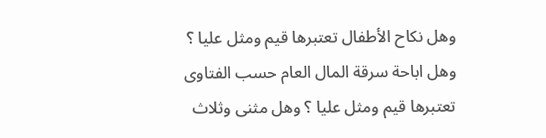وهل نكاح الأطفال تعتبرها قيم ومثل عليا ؟ وهل اباحة سرقة المال العام حسب الفتاوى تعتبرها قيم ومثل عليا ؟ وهل مثنى وثلاث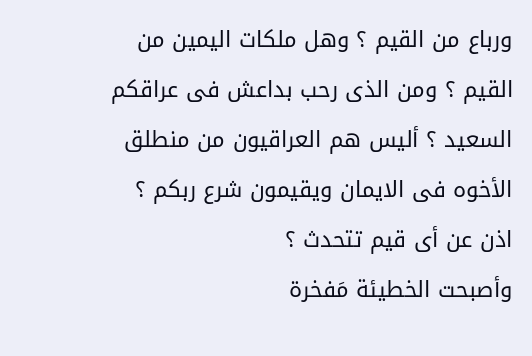ورباع من القيم ؟ وهل ملكات اليمين من القيم ؟ ومن الذى رحب بداعش فى عراقكم السعيد ؟ أليس هم العراقيون من منطلق الأخوه فى الايمان ويقيمون شرع ربكم ؟ اذن عن أى قيم تتحدث ؟
وأصبحت الخطيئة مَفخرة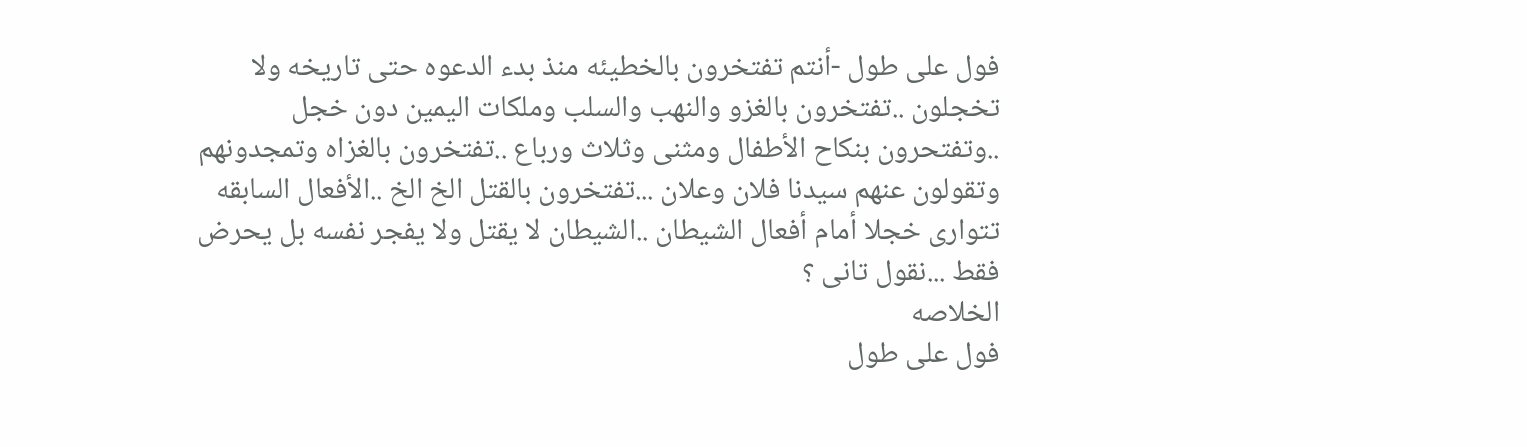فول على طول -أنتم تفتخرون بالخطيئه منذ بدء الدعوه حتى تاريخه ولا تخجلون ..تفتخرون بالغزو والنهب والسلب وملكات اليمين دون خجل ..وتفتحرون بنكاح الأطفال ومثنى وثلاث ورباع ..تفتخرون بالغزاه وتمجدونهم وتقولون عنهم سيدنا فلان وعلان ...تفتخرون بالقتل الخ الخ ..الأفعال السابقه تتوارى خجلا أمام أفعال الشيطان ..الشيطان لا يقتل ولا يفجر نفسه بل يحرض فقط ...نقول تانى ؟
الخلاصه
فول على طول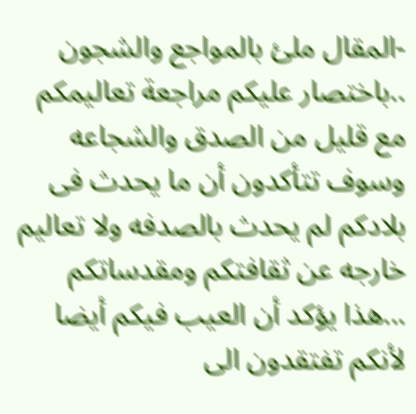-المقال ملئ بالمواجع والشجون ..باختصار عليكم مراجعة تعاليمكم مع قليل من الصدق والشجاعه وسوف تتأكدون أن ما يحدث فى بلادكم لم يحدث بالصدفه ولا تعاليم خارجه عن ثقافتكم ومقدساتكم ...هذا يؤكد أن العيب فيكم أيضا لأنكم تفتقدون الى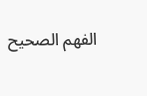الفهم الصحيح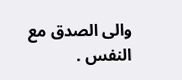والى الصدق مع النفس .